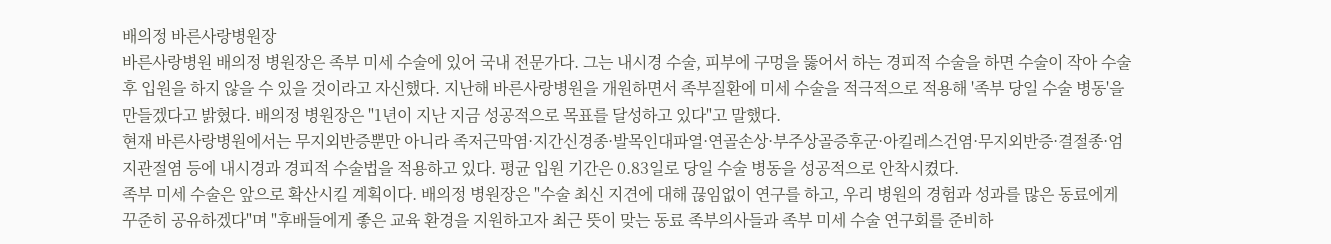배의정 바른사랑병원장
바른사랑병원 배의정 병원장은 족부 미세 수술에 있어 국내 전문가다. 그는 내시경 수술, 피부에 구멍을 뚫어서 하는 경피적 수술을 하면 수술이 작아 수술 후 입원을 하지 않을 수 있을 것이라고 자신했다. 지난해 바른사랑병원을 개원하면서 족부질환에 미세 수술을 적극적으로 적용해 '족부 당일 수술 병동'을 만들겠다고 밝혔다. 배의정 병원장은 "1년이 지난 지금 성공적으로 목표를 달성하고 있다"고 말했다.
현재 바른사랑병원에서는 무지외반증뿐만 아니라 족저근막염·지간신경종·발목인대파열·연골손상·부주상골증후군·아킬레스건염·무지외반증·결절종·엄지관절염 등에 내시경과 경피적 수술법을 적용하고 있다. 평균 입원 기간은 0.83일로 당일 수술 병동을 성공적으로 안착시켰다.
족부 미세 수술은 앞으로 확산시킬 계획이다. 배의정 병원장은 "수술 최신 지견에 대해 끊임없이 연구를 하고, 우리 병원의 경험과 성과를 많은 동료에게 꾸준히 공유하겠다"며 "후배들에게 좋은 교육 환경을 지원하고자 최근 뜻이 맞는 동료 족부의사들과 족부 미세 수술 연구회를 준비하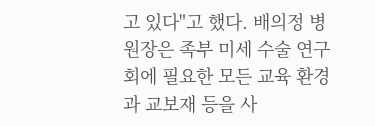고 있다"고 했다. 배의정 병원장은 족부 미세 수술 연구회에 필요한 모든 교육 환경과 교보재 등을 사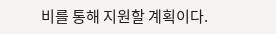비를 통해 지원할 계획이다.